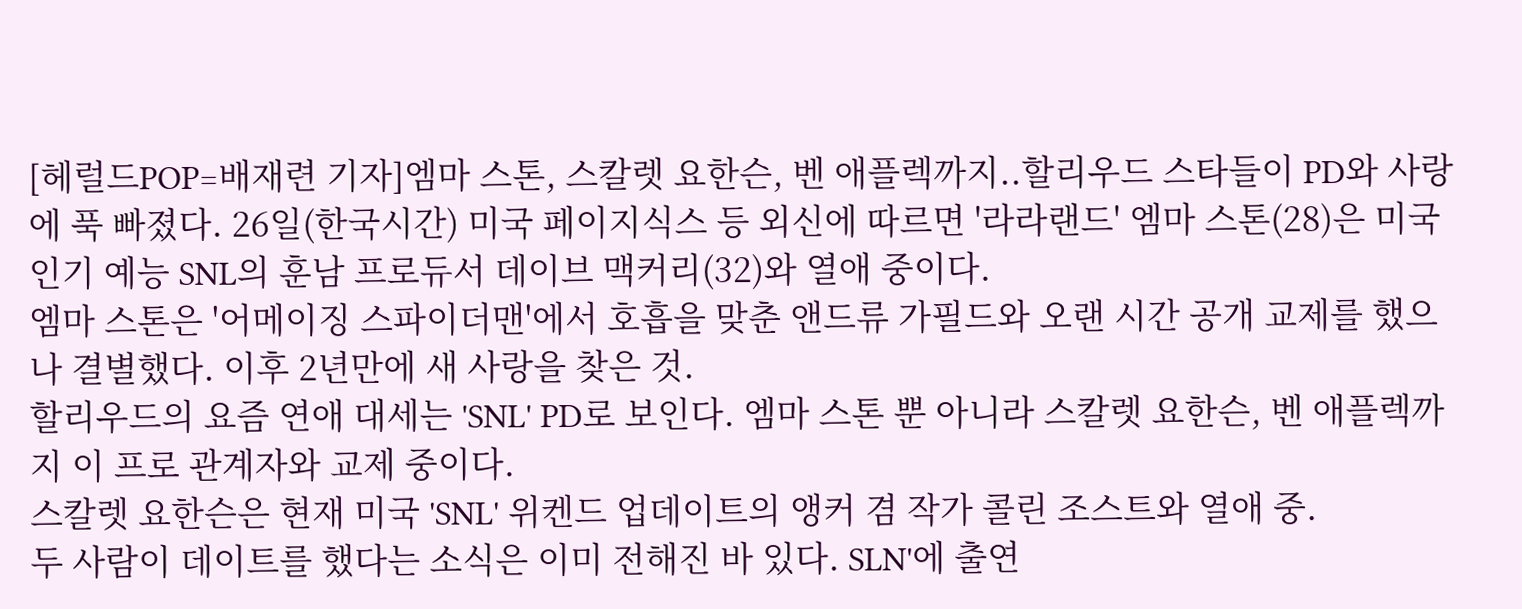[헤럴드POP=배재련 기자]엠마 스톤, 스칼렛 요한슨, 벤 애플렉까지..할리우드 스타들이 PD와 사랑에 푹 빠졌다. 26일(한국시간) 미국 페이지식스 등 외신에 따르면 '라라랜드' 엠마 스톤(28)은 미국 인기 예능 SNL의 훈남 프로듀서 데이브 맥커리(32)와 열애 중이다.
엠마 스톤은 '어메이징 스파이더맨'에서 호흡을 맞춘 앤드류 가필드와 오랜 시간 공개 교제를 했으나 결별했다. 이후 2년만에 새 사랑을 찾은 것.
할리우드의 요즘 연애 대세는 'SNL' PD로 보인다. 엠마 스톤 뿐 아니라 스칼렛 요한슨, 벤 애플렉까지 이 프로 관계자와 교제 중이다.
스칼렛 요한슨은 현재 미국 'SNL' 위켄드 업데이트의 앵커 겸 작가 콜린 조스트와 열애 중.
두 사람이 데이트를 했다는 소식은 이미 전해진 바 있다. SLN'에 출연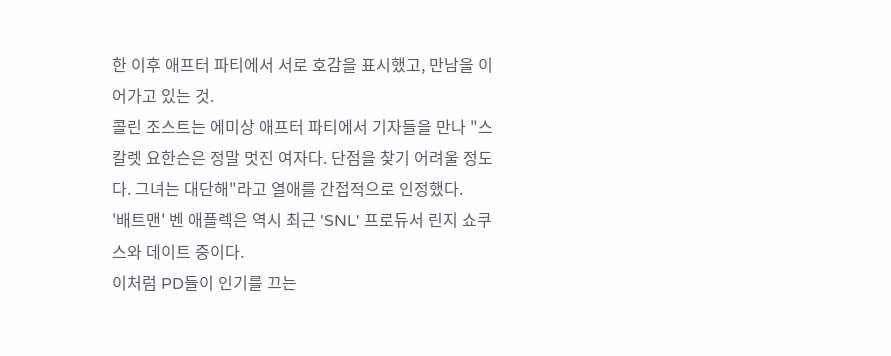한 이후 애프터 파티에서 서로 호감을 표시했고, 만남을 이어가고 있는 것.
콜린 조스트는 에미상 애프터 파티에서 기자들을 만나 "스칼렛 요한슨은 정말 멋진 여자다. 단점을 찾기 어려울 정도다. 그녀는 대단해"라고 열애를 간접적으로 인정했다.
'배트맨' 벤 애플렉은 역시 최근 'SNL' 프로듀서 린지 쇼쿠스와 데이트 중이다.
이처럼 PD들이 인기를 끄는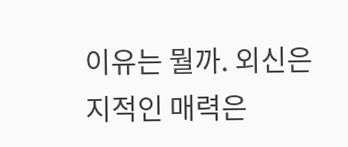이유는 뭘까. 외신은 지적인 매력은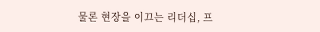물론 현장을 이끄는 리더십, 프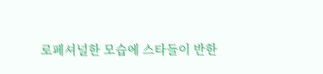로페셔널한 모습에 스타들이 반한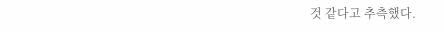것 같다고 추측했다.